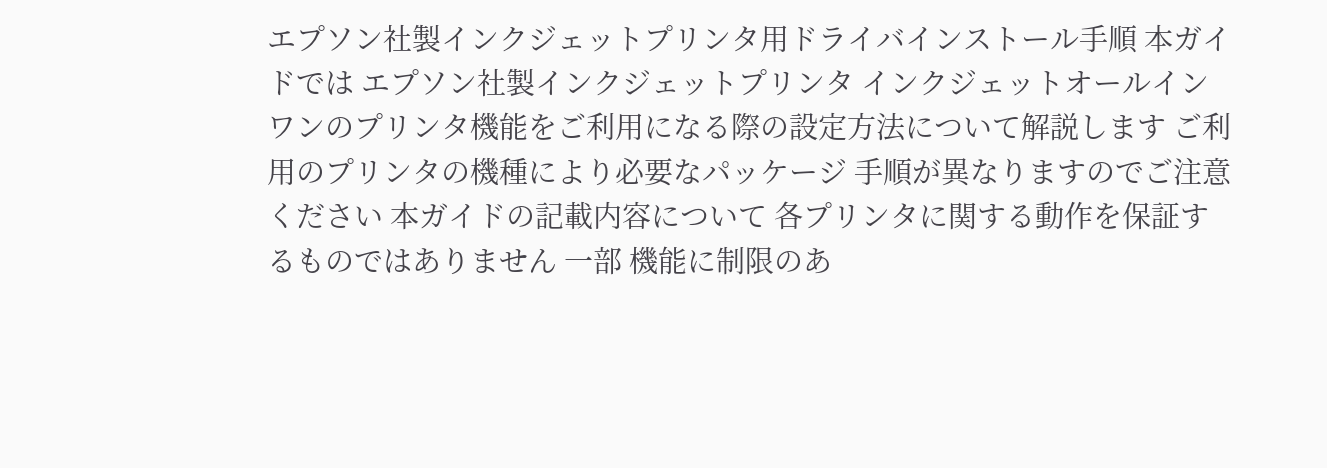エプソン社製インクジェットプリンタ用ドライバインストール手順 本ガイドでは エプソン社製インクジェットプリンタ インクジェットオールインワンのプリンタ機能をご利用になる際の設定方法について解説します ご利用のプリンタの機種により必要なパッケージ 手順が異なりますのでご注意ください 本ガイドの記載内容について 各プリンタに関する動作を保証するものではありません 一部 機能に制限のあ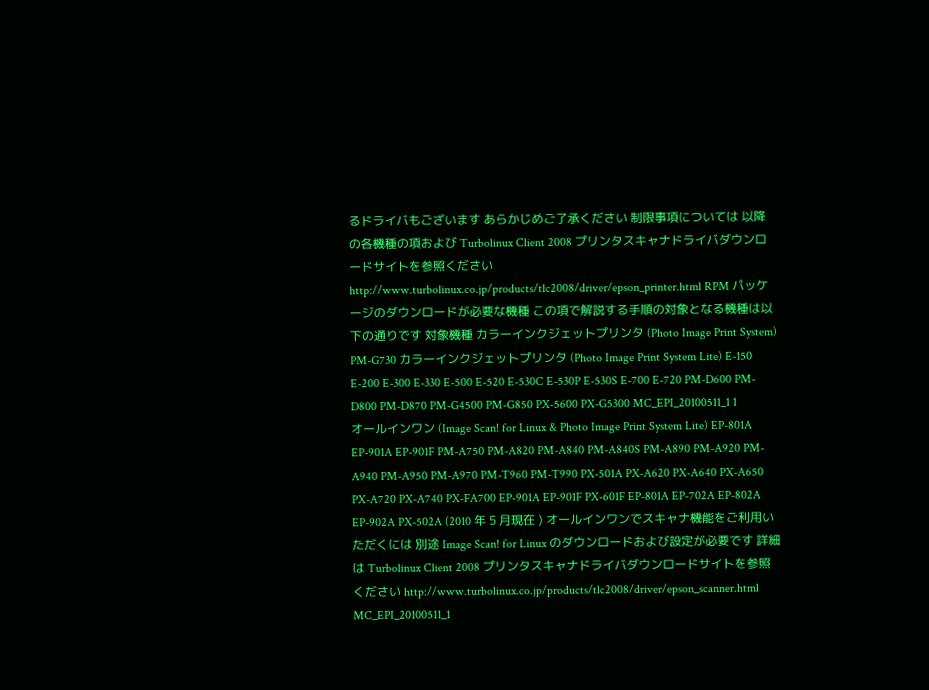るドライバもございます あらかじめご了承ください 制限事項については 以降の各機種の項および Turbolinux Client 2008 プリンタスキャナドライバダウンロードサイトを参照ください http://www.turbolinux.co.jp/products/tlc2008/driver/epson_printer.html RPM パッケージのダウンロードが必要な機種 この項で解説する手順の対象となる機種は以下の通りです 対象機種 カラーインクジェットプリンタ (Photo Image Print System) PM-G730 カラーインクジェットプリンタ (Photo Image Print System Lite) E-150 E-200 E-300 E-330 E-500 E-520 E-530C E-530P E-530S E-700 E-720 PM-D600 PM-D800 PM-D870 PM-G4500 PM-G850 PX-5600 PX-G5300 MC_EPI_20100511_1 1
オールインワン (Image Scan! for Linux & Photo Image Print System Lite) EP-801A EP-901A EP-901F PM-A750 PM-A820 PM-A840 PM-A840S PM-A890 PM-A920 PM-A940 PM-A950 PM-A970 PM-T960 PM-T990 PX-501A PX-A620 PX-A640 PX-A650 PX-A720 PX-A740 PX-FA700 EP-901A EP-901F PX-601F EP-801A EP-702A EP-802A EP-902A PX-502A (2010 年 5 月現在 ) オールインワンでスキャナ機能をご利用いただくには 別途 Image Scan! for Linux のダウンロードおよび設定が必要です 詳細は Turbolinux Client 2008 プリンタスキャナドライバダウンロードサイトを参照ください http://www.turbolinux.co.jp/products/tlc2008/driver/epson_scanner.html MC_EPI_20100511_1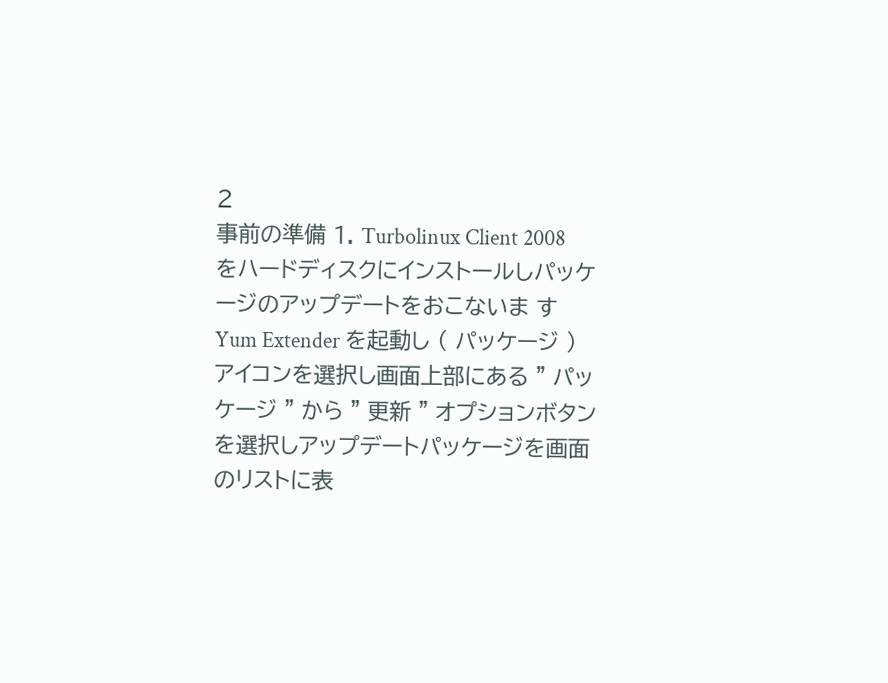2
事前の準備 1. Turbolinux Client 2008 をハードディスクにインストールしパッケージのアップデートをおこないま す Yum Extender を起動し ( パッケージ ) アイコンを選択し画面上部にある " パッケージ " から " 更新 " オプションボタンを選択しアップデートパッケージを画面のリストに表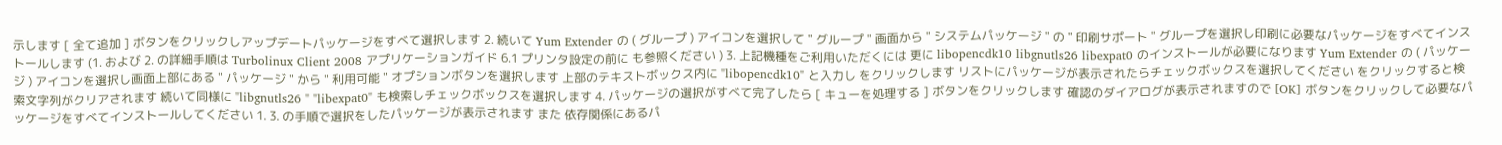示します [ 全て追加 ] ボタンをクリックしアップデートパッケージをすべて選択します 2. 続いて Yum Extender の ( グループ ) アイコンを選択して " グループ " 画面から " システムパッケージ " の " 印刷サポート " グループを選択し印刷に必要なパッケージをすべてインストールします (1. および 2. の詳細手順は Turbolinux Client 2008 アプリケーションガイド 6.1 プリンタ設定の前に も参照ください ) 3. 上記機種をご利用いただくには 更に libopencdk10 libgnutls26 libexpat0 のインストールが必要になります Yum Extender の ( パッケージ ) アイコンを選択し画面上部にある " パッケージ " から " 利用可能 " オプションボタンを選択します 上部のテキストボックス内に "libopencdk10" と入力し をクリックします リストにパッケージが表示されたらチェックボックスを選択してください をクリックすると検索文字列がクリアされます 続いて同様に "libgnutls26 " "libexpat0" も検索しチェックボックスを選択します 4. パッケージの選択がすべて完了したら [ キューを処理する ] ボタンをクリックします 確認のダイアログが表示されますので [OK] ボタンをクリックして必要なパッケージをすべてインストールしてください 1. 3. の手順で選択をしたパッケージが表示されます また 依存関係にあるパ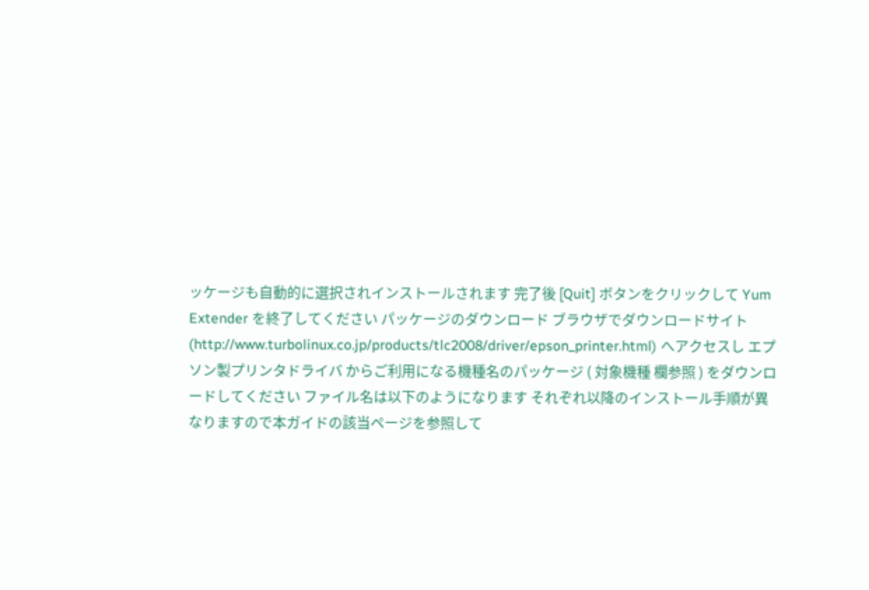ッケージも自動的に選択されインストールされます 完了後 [Quit] ボタンをクリックして Yum Extender を終了してください パッケージのダウンロード ブラウザでダウンロードサイト (http://www.turbolinux.co.jp/products/tlc2008/driver/epson_printer.html) へアクセスし エプソン製プリンタドライバ からご利用になる機種名のパッケージ ( 対象機種 欄参照 ) をダウンロードしてください ファイル名は以下のようになります それぞれ以降のインストール手順が異なりますので本ガイドの該当ページを参照して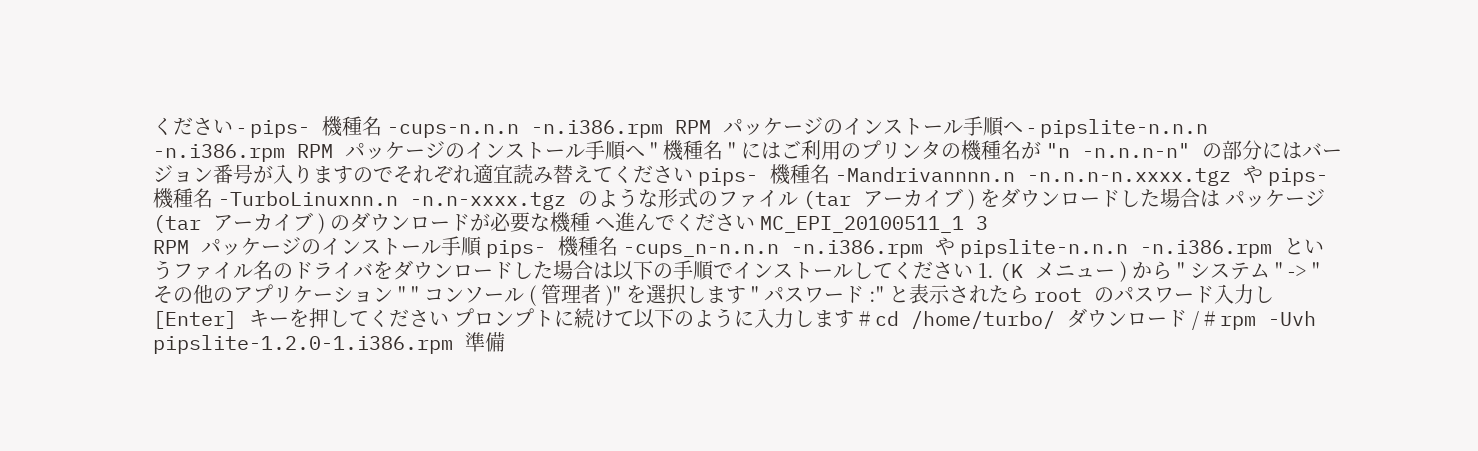ください - pips- 機種名 -cups-n.n.n -n.i386.rpm RPM パッケージのインストール手順へ - pipslite-n.n.n -n.i386.rpm RPM パッケージのインストール手順へ " 機種名 " にはご利用のプリンタの機種名が "n -n.n.n-n" の部分にはバージョン番号が入りますのでそれぞれ適宜読み替えてください pips- 機種名 -Mandrivannnn.n -n.n.n-n.xxxx.tgz や pips- 機種名 -TurboLinuxnn.n -n.n-xxxx.tgz のような形式のファイル (tar アーカイブ ) をダウンロードした場合は パッケージ (tar アーカイブ ) のダウンロードが必要な機種 へ進んでください MC_EPI_20100511_1 3
RPM パッケージのインストール手順 pips- 機種名 -cups_n-n.n.n -n.i386.rpm や pipslite-n.n.n -n.i386.rpm というファイル名のドライバをダウンロードした場合は以下の手順でインストールしてください 1. (K メニュー ) から " システム " -> " その他のアプリケーション " " コンソール ( 管理者 )" を選択します " パスワード :" と表示されたら root のパスワード入力し [Enter] キーを押してください プロンプトに続けて以下のように入力します # cd /home/turbo/ ダウンロード / # rpm -Uvh pipslite-1.2.0-1.i386.rpm 準備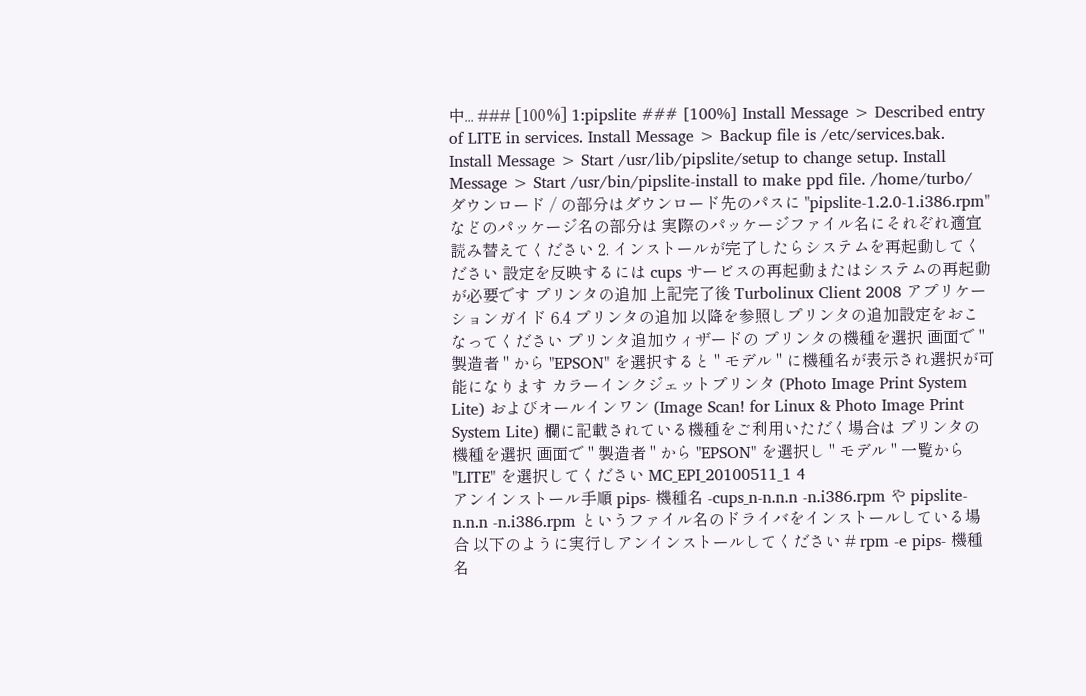中... ### [100%] 1:pipslite ### [100%] Install Message > Described entry of LITE in services. Install Message > Backup file is /etc/services.bak. Install Message > Start /usr/lib/pipslite/setup to change setup. Install Message > Start /usr/bin/pipslite-install to make ppd file. /home/turbo/ ダウンロード / の部分はダウンロード先のパスに "pipslite-1.2.0-1.i386.rpm" などのパッケージ名の部分は 実際のパッケージファイル名にそれぞれ適宜読み替えてください 2. インストールが完了したらシステムを再起動してください 設定を反映するには cups サービスの再起動またはシステムの再起動が必要です プリンタの追加 上記完了後 Turbolinux Client 2008 アプリケーションガイド 6.4 プリンタの追加 以降を参照しプリンタの追加設定をおこなってください プリンタ追加ウィザードの プリンタの機種を選択 画面で " 製造者 " から "EPSON" を選択すると " モデル " に機種名が表示され選択が可能になります カラーインクジェットプリンタ (Photo Image Print System Lite) およびオールインワン (Image Scan! for Linux & Photo Image Print System Lite) 欄に記載されている機種をご利用いただく場合は プリンタの機種を選択 画面で " 製造者 " から "EPSON" を選択し " モデル " 一覧から "LITE" を選択してください MC_EPI_20100511_1 4
アンインストール手順 pips- 機種名 -cups_n-n.n.n -n.i386.rpm や pipslite-n.n.n -n.i386.rpm というファイル名のドライバをインストールしている場合 以下のように実行しアンインストールしてください # rpm -e pips- 機種名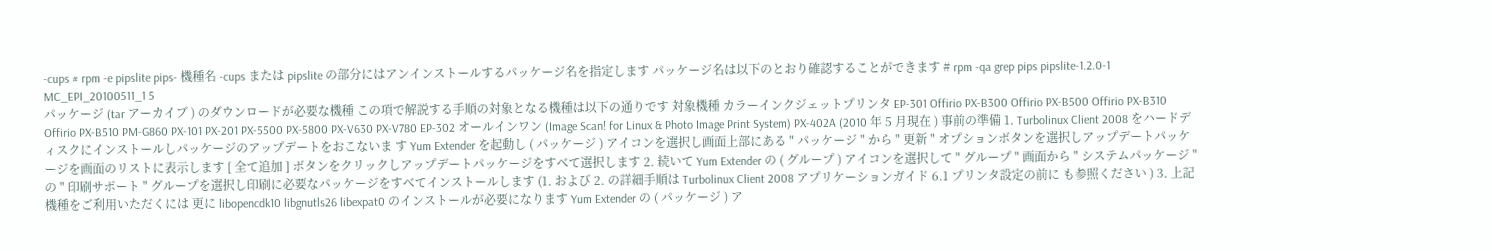-cups # rpm -e pipslite pips- 機種名 -cups または pipslite の部分にはアンインストールするパッケージ名を指定します パッケージ名は以下のとおり確認することができます # rpm -qa grep pips pipslite-1.2.0-1 MC_EPI_20100511_1 5
パッケージ (tar アーカイブ ) のダウンロードが必要な機種 この項で解説する手順の対象となる機種は以下の通りです 対象機種 カラーインクジェットプリンタ EP-301 Offirio PX-B300 Offirio PX-B500 Offirio PX-B310 Offirio PX-B510 PM-G860 PX-101 PX-201 PX-5500 PX-5800 PX-V630 PX-V780 EP-302 オールインワン (Image Scan! for Linux & Photo Image Print System) PX-402A (2010 年 5 月現在 ) 事前の準備 1. Turbolinux Client 2008 をハードディスクにインストールしパッケージのアップデートをおこないま す Yum Extender を起動し ( パッケージ ) アイコンを選択し画面上部にある " パッケージ " から " 更新 " オプションボタンを選択しアップデートパッケージを画面のリストに表示します [ 全て追加 ] ボタンをクリックしアップデートパッケージをすべて選択します 2. 続いて Yum Extender の ( グループ ) アイコンを選択して " グループ " 画面から " システムパッケージ " の " 印刷サポート " グループを選択し印刷に必要なパッケージをすべてインストールします (1. および 2. の詳細手順は Turbolinux Client 2008 アプリケーションガイド 6.1 プリンタ設定の前に も参照ください ) 3. 上記機種をご利用いただくには 更に libopencdk10 libgnutls26 libexpat0 のインストールが必要になります Yum Extender の ( パッケージ ) ア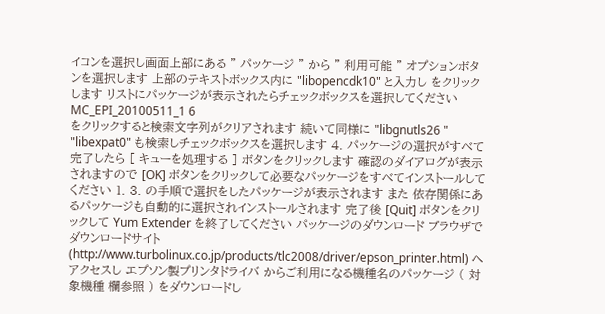イコンを選択し画面上部にある " パッケージ " から " 利用可能 " オプションボタンを選択します 上部のテキストボックス内に "libopencdk10" と入力し をクリックします リストにパッケージが表示されたらチェックボックスを選択してください MC_EPI_20100511_1 6
をクリックすると検索文字列がクリアされます 続いて同様に "libgnutls26 " "libexpat0" も検索しチェックボックスを選択します 4. パッケージの選択がすべて完了したら [ キューを処理する ] ボタンをクリックします 確認のダイアログが表示されますので [OK] ボタンをクリックして必要なパッケージをすべてインストールしてください 1. 3. の手順で選択をしたパッケージが表示されます また 依存関係にあるパッケージも自動的に選択されインストールされます 完了後 [Quit] ボタンをクリックして Yum Extender を終了してください パッケージのダウンロード ブラウザでダウンロードサイト (http://www.turbolinux.co.jp/products/tlc2008/driver/epson_printer.html) へアクセスし エプソン製プリンタドライバ からご利用になる機種名のパッケージ ( 対象機種 欄参照 ) をダウンロードし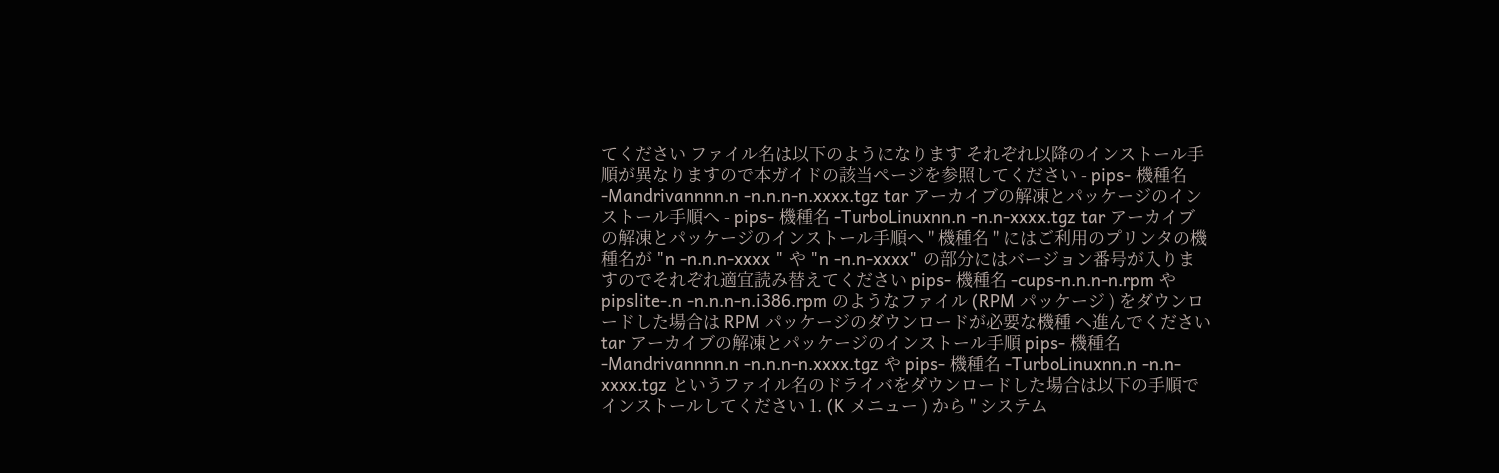てください ファイル名は以下のようになります それぞれ以降のインストール手順が異なりますので本ガイドの該当ページを参照してください - pips- 機種名 -Mandrivannnn.n -n.n.n-n.xxxx.tgz tar アーカイブの解凍とパッケージのインストール手順へ - pips- 機種名 -TurboLinuxnn.n -n.n-xxxx.tgz tar アーカイブの解凍とパッケージのインストール手順へ " 機種名 " にはご利用のプリンタの機種名が "n -n.n.n-xxxx " や "n -n.n-xxxx" の部分にはバージョン番号が入りますのでそれぞれ適宜読み替えてください pips- 機種名 -cups-n.n.n-n.rpm や pipslite-.n -n.n.n-n.i386.rpm のようなファイル (RPM パッケージ ) をダウンロードした場合は RPM パッケージのダウンロードが必要な機種 へ進んでください tar アーカイブの解凍とパッケージのインストール手順 pips- 機種名 -Mandrivannnn.n -n.n.n-n.xxxx.tgz や pips- 機種名 -TurboLinuxnn.n -n.n-xxxx.tgz というファイル名のドライバをダウンロードした場合は以下の手順でインストールしてください 1. (K メニュー ) から " システム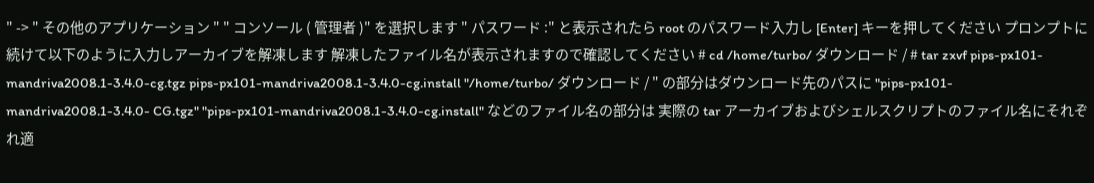" -> " その他のアプリケーション " " コンソール ( 管理者 )" を選択します " パスワード :" と表示されたら root のパスワード入力し [Enter] キーを押してください プロンプトに続けて以下のように入力しアーカイブを解凍します 解凍したファイル名が表示されますので確認してください # cd /home/turbo/ ダウンロード / # tar zxvf pips-px101-mandriva2008.1-3.4.0-cg.tgz pips-px101-mandriva2008.1-3.4.0-cg.install "/home/turbo/ ダウンロード / " の部分はダウンロード先のパスに "pips-px101-mandriva2008.1-3.4.0- CG.tgz" "pips-px101-mandriva2008.1-3.4.0-cg.install" などのファイル名の部分は 実際の tar アーカイブおよびシェルスクリプトのファイル名にそれぞれ適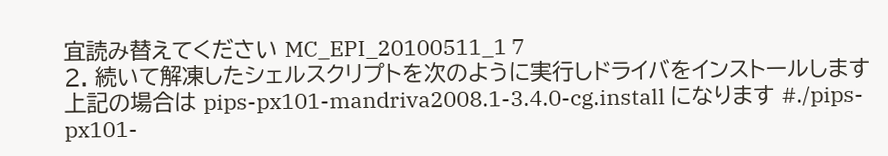宜読み替えてください MC_EPI_20100511_1 7
2. 続いて解凍したシェルスクリプトを次のように実行しドライバをインストールします 上記の場合は pips-px101-mandriva2008.1-3.4.0-cg.install になります #./pips-px101-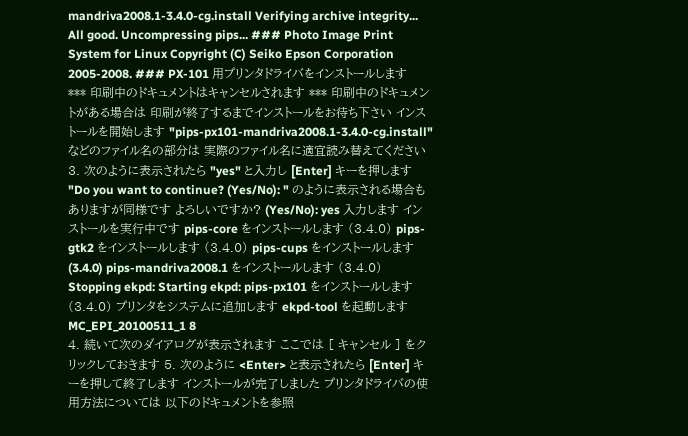mandriva2008.1-3.4.0-cg.install Verifying archive integrity... All good. Uncompressing pips... ### Photo Image Print System for Linux Copyright (C) Seiko Epson Corporation 2005-2008. ### PX-101 用プリンタドライバをインストールします *** 印刷中のドキュメントはキャンセルされます *** 印刷中のドキュメントがある場合は 印刷が終了するまでインストールをお待ち下さい インストールを開始します "pips-px101-mandriva2008.1-3.4.0-cg.install" などのファイル名の部分は 実際のファイル名に適宜読み替えてください 3. 次のように表示されたら "yes" と入力し [Enter] キーを押します "Do you want to continue? (Yes/No): " のように表示される場合もありますが同様です よろしいですか? (Yes/No): yes 入力します インストールを実行中です pips-core をインストールします (3.4.0) pips-gtk2 をインストールします (3.4.0) pips-cups をインストールします (3.4.0) pips-mandriva2008.1 をインストールします (3.4.0) Stopping ekpd: Starting ekpd: pips-px101 をインストールします (3.4.0) プリンタをシステムに追加します ekpd-tool を起動します MC_EPI_20100511_1 8
4. 続いて次のダイアログが表示されます ここでは [ キャンセル ] をクリックしておきます 5. 次のように <Enter> と表示されたら [Enter] キーを押して終了します インストールが完了しました プリンタドライバの使用方法については 以下のドキュメントを参照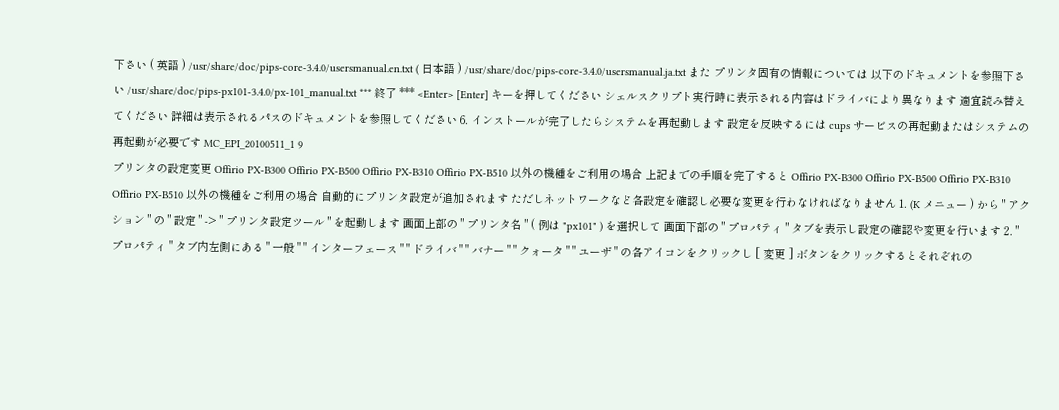下さい ( 英語 ) /usr/share/doc/pips-core-3.4.0/usersmanual.en.txt ( 日本語 ) /usr/share/doc/pips-core-3.4.0/usersmanual.ja.txt また プリンタ固有の情報については 以下のドキュメントを参照下さい /usr/share/doc/pips-px101-3.4.0/px-101_manual.txt *** 終了 *** <Enter> [Enter] キーを押してください シェルスクリプト実行時に表示される内容はドライバにより異なります 適宜読み替えてください 詳細は表示されるパスのドキュメントを参照してください 6. インストールが完了したらシステムを再起動します 設定を反映するには cups サービスの再起動またはシステムの再起動が必要です MC_EPI_20100511_1 9
プリンタの設定変更 Offirio PX-B300 Offirio PX-B500 Offirio PX-B310 Offirio PX-B510 以外の機種をご利用の場合 上記までの手順を完了すると Offirio PX-B300 Offirio PX-B500 Offirio PX-B310 Offirio PX-B510 以外の機種をご利用の場合 自動的にプリンタ設定が追加されます ただしネットワークなど各設定を確認し必要な変更を行わなければなりません 1. (K メニュー ) から " アクション " の " 設定 " -> " プリンタ設定ツール " を起動します 画面上部の " プリンタ名 " ( 例は "px101" ) を選択して 画面下部の " プロパティ " タブを表示し設定の確認や変更を行います 2. " プロパティ " タブ内左側にある " 一般 " " インターフェース " " ドライバ " " バナー " " クォータ " " ユーザ " の各アイコンをクリックし [ 変更 ] ボタンをクリックするとそれぞれの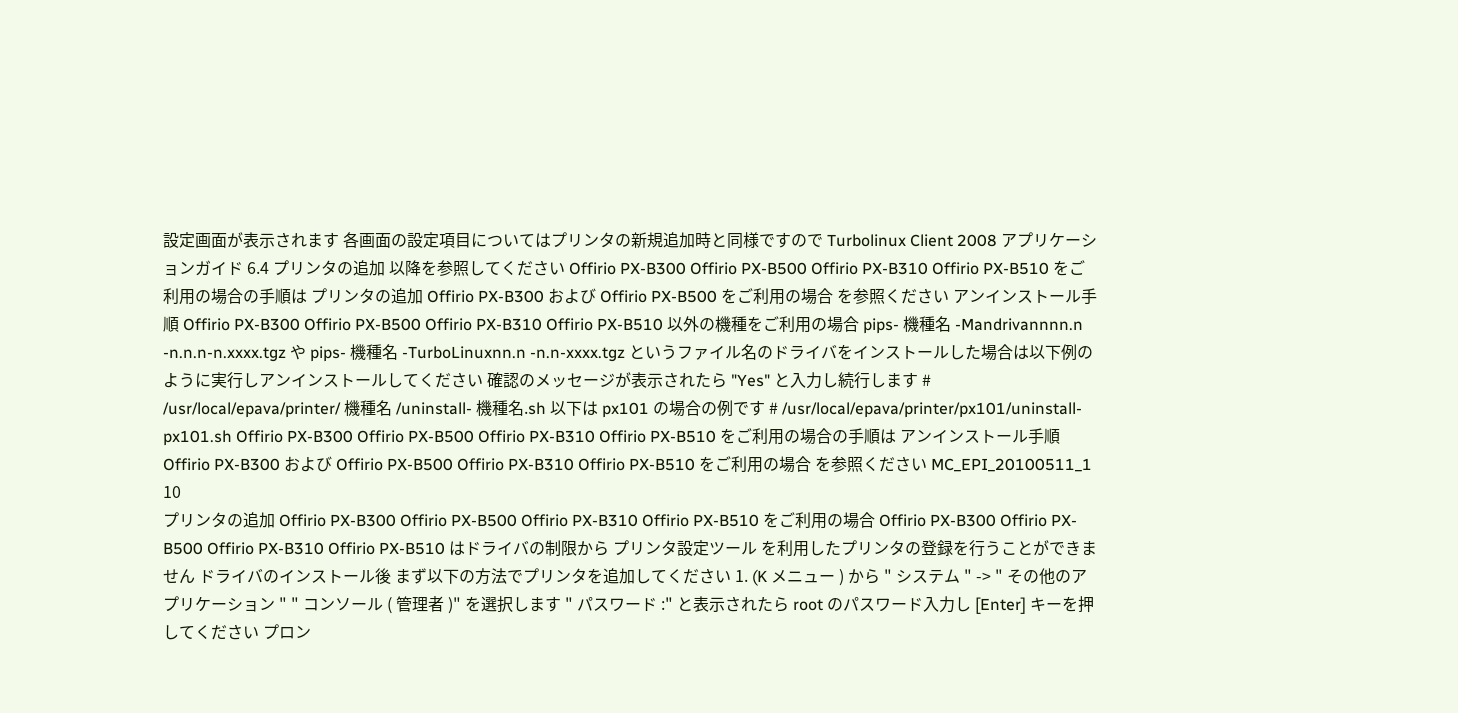設定画面が表示されます 各画面の設定項目についてはプリンタの新規追加時と同様ですので Turbolinux Client 2008 アプリケーションガイド 6.4 プリンタの追加 以降を参照してください Offirio PX-B300 Offirio PX-B500 Offirio PX-B310 Offirio PX-B510 をご利用の場合の手順は プリンタの追加 Offirio PX-B300 および Offirio PX-B500 をご利用の場合 を参照ください アンインストール手順 Offirio PX-B300 Offirio PX-B500 Offirio PX-B310 Offirio PX-B510 以外の機種をご利用の場合 pips- 機種名 -Mandrivannnn.n -n.n.n-n.xxxx.tgz や pips- 機種名 -TurboLinuxnn.n -n.n-xxxx.tgz というファイル名のドライバをインストールした場合は以下例のように実行しアンインストールしてください 確認のメッセージが表示されたら "Yes" と入力し続行します # /usr/local/epava/printer/ 機種名 /uninstall- 機種名.sh 以下は px101 の場合の例です # /usr/local/epava/printer/px101/uninstall-px101.sh Offirio PX-B300 Offirio PX-B500 Offirio PX-B310 Offirio PX-B510 をご利用の場合の手順は アンインストール手順 Offirio PX-B300 および Offirio PX-B500 Offirio PX-B310 Offirio PX-B510 をご利用の場合 を参照ください MC_EPI_20100511_1 10
プリンタの追加 Offirio PX-B300 Offirio PX-B500 Offirio PX-B310 Offirio PX-B510 をご利用の場合 Offirio PX-B300 Offirio PX-B500 Offirio PX-B310 Offirio PX-B510 はドライバの制限から プリンタ設定ツール を利用したプリンタの登録を行うことができません ドライバのインストール後 まず以下の方法でプリンタを追加してください 1. (K メニュー ) から " システム " -> " その他のアプリケーション " " コンソール ( 管理者 )" を選択します " パスワード :" と表示されたら root のパスワード入力し [Enter] キーを押してください プロン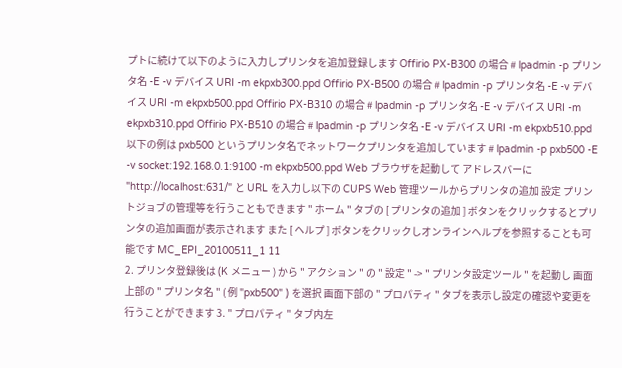プトに続けて以下のように入力しプリンタを追加登録します Offirio PX-B300 の場合 # lpadmin -p プリンタ名 -E -v デバイス URI -m ekpxb300.ppd Offirio PX-B500 の場合 # lpadmin -p プリンタ名 -E -v デバイス URI -m ekpxb500.ppd Offirio PX-B310 の場合 # lpadmin -p プリンタ名 -E -v デバイス URI -m ekpxb310.ppd Offirio PX-B510 の場合 # lpadmin -p プリンタ名 -E -v デバイス URI -m ekpxb510.ppd 以下の例は pxb500 というプリンタ名でネットワークプリンタを追加しています # lpadmin -p pxb500 -E -v socket:192.168.0.1:9100 -m ekpxb500.ppd Web ブラウザを起動して アドレスバーに "http://localhost:631/" と URL を入力し以下の CUPS Web 管理ツールからプリンタの追加 設定 プリントジョブの管理等を行うこともできます " ホーム " タブの [ プリンタの追加 ] ボタンをクリックするとプリンタの追加画面が表示されます また [ ヘルプ ] ボタンをクリックしオンラインヘルプを参照することも可能です MC_EPI_20100511_1 11
2. プリンタ登録後は (K メニュー ) から " アクション " の " 設定 " -> " プリンタ設定ツール " を起動し 画面上部の " プリンタ名 " ( 例 "pxb500" ) を選択 画面下部の " プロパティ " タブを表示し設定の確認や変更を行うことができます 3. " プロパティ " タブ内左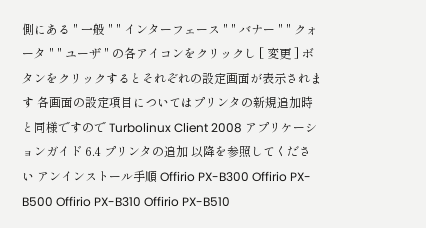側にある " 一般 " " インターフェース " " バナー " " クォータ " " ユーザ " の各アイコンをクリックし [ 変更 ] ボタンをクリックするとそれぞれの設定画面が表示されます 各画面の設定項目についてはプリンタの新規追加時と同様ですので Turbolinux Client 2008 アプリケーションガイド 6.4 プリンタの追加 以降を参照してください アンインストール手順 Offirio PX-B300 Offirio PX-B500 Offirio PX-B310 Offirio PX-B510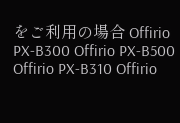をご利用の場合 Offirio PX-B300 Offirio PX-B500 Offirio PX-B310 Offirio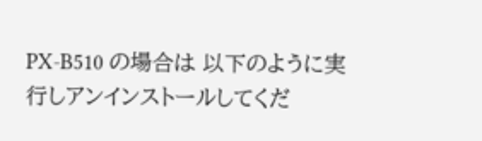PX-B510 の場合は 以下のように実行しアンインストールしてくだ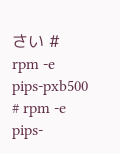さい # rpm -e pips-pxb500 # rpm -e pips-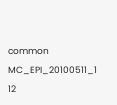common MC_EPI_20100511_1 12